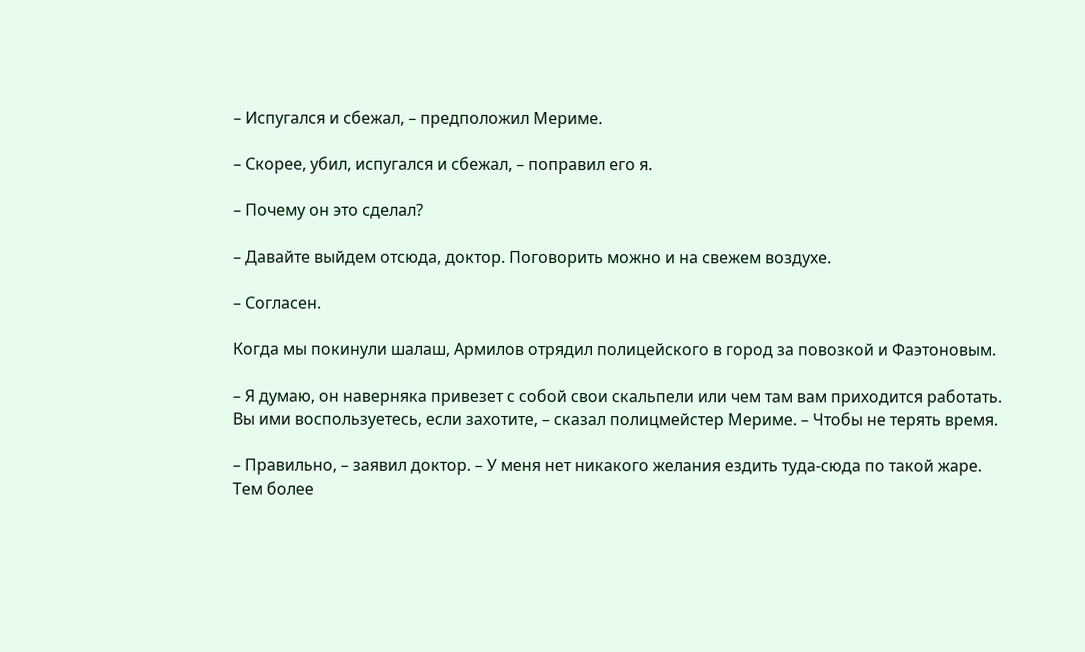– Испугался и сбежал, – предположил Мериме.

– Скорее, убил, испугался и сбежал, – поправил его я.

– Почему он это сделал?

– Давайте выйдем отсюда, доктор. Поговорить можно и на свежем воздухе.

– Согласен.

Когда мы покинули шалаш, Армилов отрядил полицейского в город за повозкой и Фаэтоновым.

– Я думаю, он наверняка привезет с собой свои скальпели или чем там вам приходится работать. Вы ими воспользуетесь, если захотите, – сказал полицмейстер Мериме. – Чтобы не терять время.

– Правильно, – заявил доктор. – У меня нет никакого желания ездить туда-сюда по такой жаре. Тем более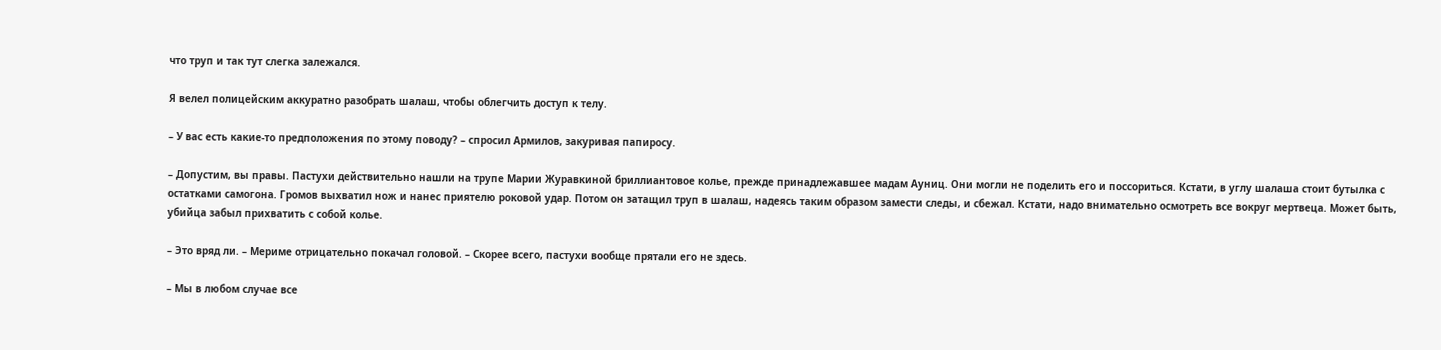что труп и так тут слегка залежался.

Я велел полицейским аккуратно разобрать шалаш, чтобы облегчить доступ к телу.

– У вас есть какие-то предположения по этому поводу? – спросил Армилов, закуривая папиросу.

– Допустим, вы правы. Пастухи действительно нашли на трупе Марии Журавкиной бриллиантовое колье, прежде принадлежавшее мадам Ауниц. Они могли не поделить его и поссориться. Кстати, в углу шалаша стоит бутылка с остатками самогона. Громов выхватил нож и нанес приятелю роковой удар. Потом он затащил труп в шалаш, надеясь таким образом замести следы, и сбежал. Кстати, надо внимательно осмотреть все вокруг мертвеца. Может быть, убийца забыл прихватить с собой колье.

– Это вряд ли. – Мериме отрицательно покачал головой. – Скорее всего, пастухи вообще прятали его не здесь.

– Мы в любом случае все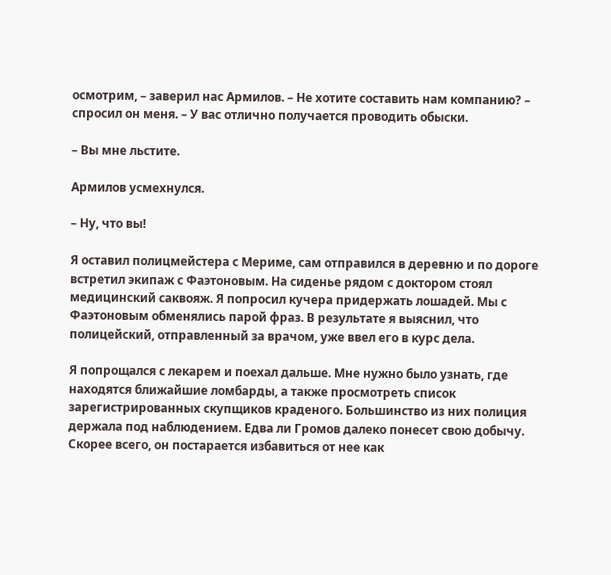осмотрим, – заверил нас Армилов. – Не хотите составить нам компанию? – спросил он меня. – У вас отлично получается проводить обыски.

– Вы мне льстите.

Армилов усмехнулся.

– Ну, что вы!

Я оставил полицмейстера с Мериме, сам отправился в деревню и по дороге встретил экипаж с Фаэтоновым. На сиденье рядом с доктором стоял медицинский саквояж. Я попросил кучера придержать лошадей. Мы с Фаэтоновым обменялись парой фраз. В результате я выяснил, что полицейский, отправленный за врачом, уже ввел его в курс дела.

Я попрощался с лекарем и поехал дальше. Мне нужно было узнать, где находятся ближайшие ломбарды, а также просмотреть список зарегистрированных скупщиков краденого. Большинство из них полиция держала под наблюдением. Едва ли Громов далеко понесет свою добычу. Скорее всего, он постарается избавиться от нее как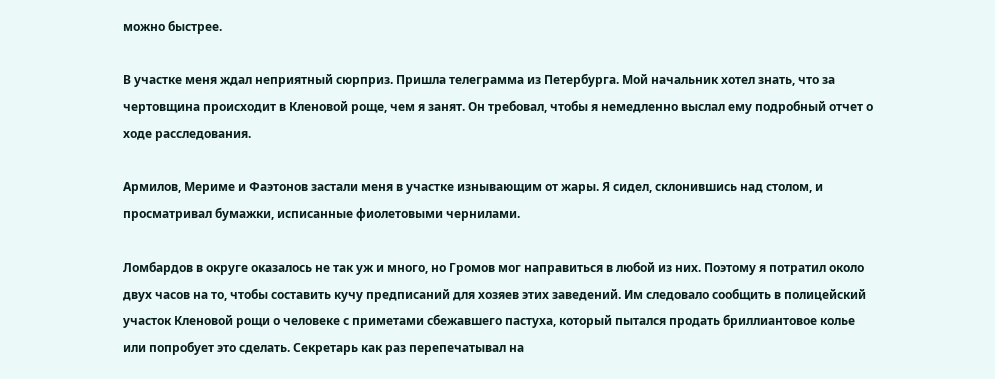можно быстрее.

В участке меня ждал неприятный сюрприз. Пришла телеграмма из Петербурга. Мой начальник хотел знать, что за чертовщина происходит в Кленовой роще, чем я занят. Он требовал, чтобы я немедленно выслал ему подробный отчет о ходе расследования.

Армилов, Мериме и Фаэтонов застали меня в участке изнывающим от жары. Я сидел, склонившись над столом, и просматривал бумажки, исписанные фиолетовыми чернилами.

Ломбардов в округе оказалось не так уж и много, но Громов мог направиться в любой из них. Поэтому я потратил около двух часов на то, чтобы составить кучу предписаний для хозяев этих заведений. Им следовало сообщить в полицейский участок Кленовой рощи о человеке с приметами сбежавшего пастуха, который пытался продать бриллиантовое колье или попробует это сделать. Секретарь как раз перепечатывал на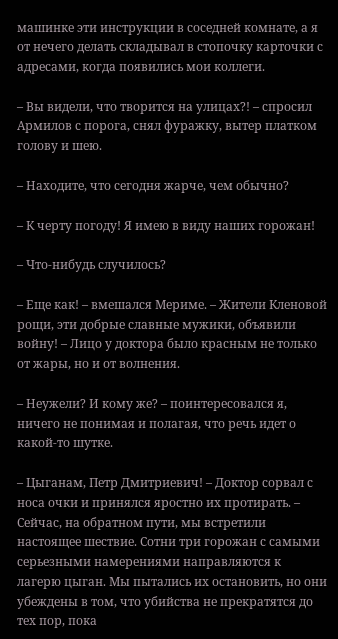машинке эти инструкции в соседней комнате, а я от нечего делать складывал в стопочку карточки с адресами, когда появились мои коллеги.

– Вы видели, что творится на улицах?! – спросил Армилов с порога, снял фуражку, вытер платком голову и шею.

– Находите, что сегодня жарче, чем обычно?

– К черту погоду! Я имею в виду наших горожан!

– Что-нибудь случилось?

– Еще как! – вмешался Мериме. – Жители Кленовой рощи, эти добрые славные мужики, объявили войну! – Лицо у доктора было красным не только от жары, но и от волнения.

– Неужели? И кому же? – поинтересовался я, ничего не понимая и полагая, что речь идет о какой-то шутке.

– Цыганам, Петр Дмитриевич! – Доктор сорвал с носа очки и принялся яростно их протирать. – Сейчас, на обратном пути, мы встретили настоящее шествие. Сотни три горожан с самыми серьезными намерениями направляются к лагерю цыган. Мы пытались их остановить, но они убеждены в том, что убийства не прекратятся до тех пор, пока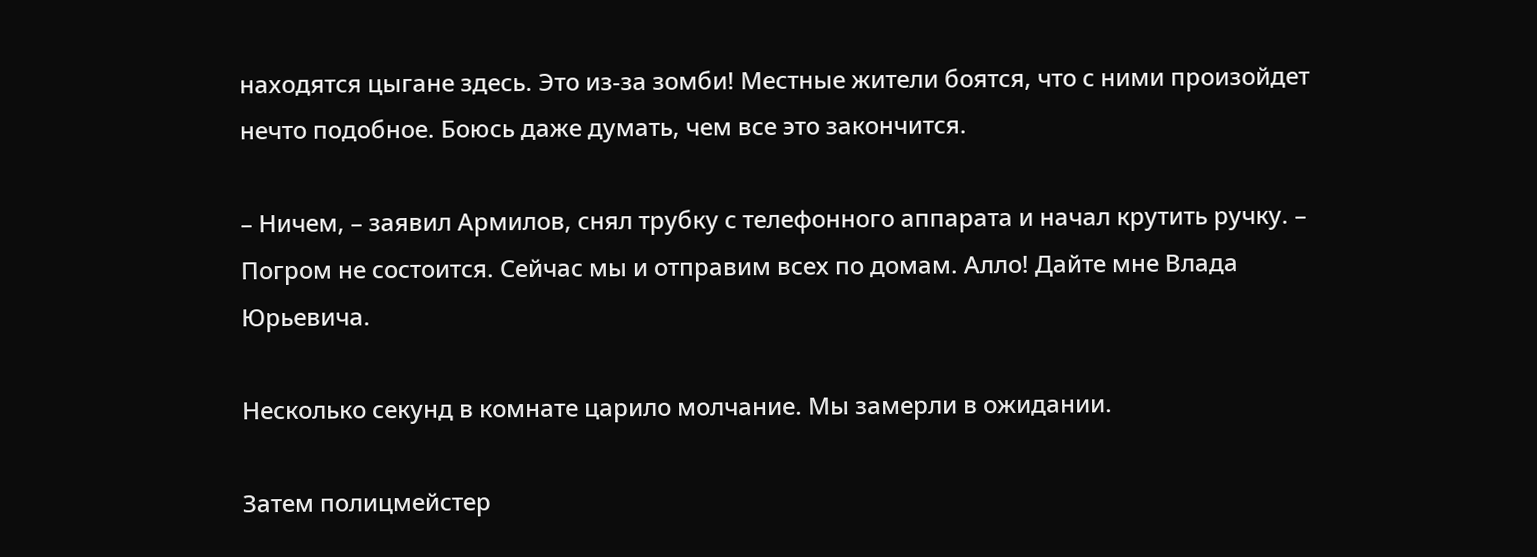находятся цыгане здесь. Это из-за зомби! Местные жители боятся, что с ними произойдет нечто подобное. Боюсь даже думать, чем все это закончится.

– Ничем, – заявил Армилов, снял трубку с телефонного аппарата и начал крутить ручку. – Погром не состоится. Сейчас мы и отправим всех по домам. Алло! Дайте мне Влада Юрьевича.

Несколько секунд в комнате царило молчание. Мы замерли в ожидании.

Затем полицмейстер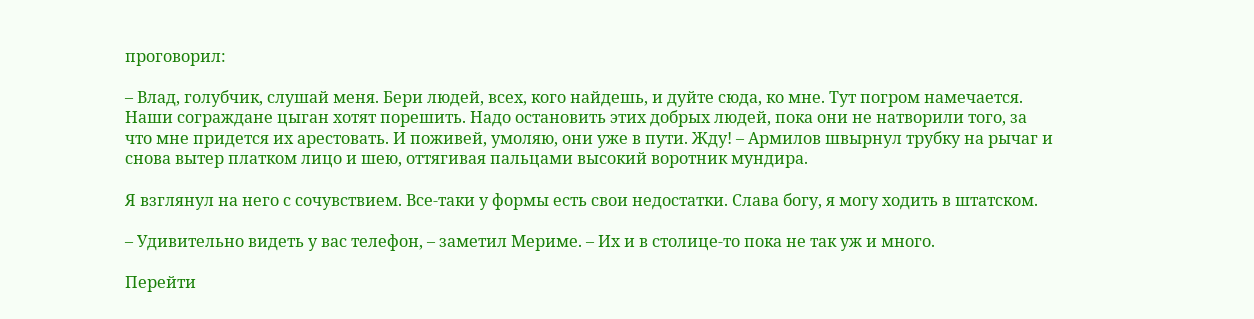проговорил:

– Влад, голубчик, слушай меня. Бери людей, всех, кого найдешь, и дуйте сюда, ко мне. Тут погром намечается. Наши сограждане цыган хотят порешить. Надо остановить этих добрых людей, пока они не натворили того, за что мне придется их арестовать. И поживей, умоляю, они уже в пути. Жду! – Армилов швырнул трубку на рычаг и снова вытер платком лицо и шею, оттягивая пальцами высокий воротник мундира.

Я взглянул на него с сочувствием. Все-таки у формы есть свои недостатки. Слава богу, я могу ходить в штатском.

– Удивительно видеть у вас телефон, – заметил Мериме. – Их и в столице-то пока не так уж и много.

Перейти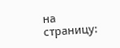на страницу: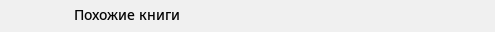Похожие книги